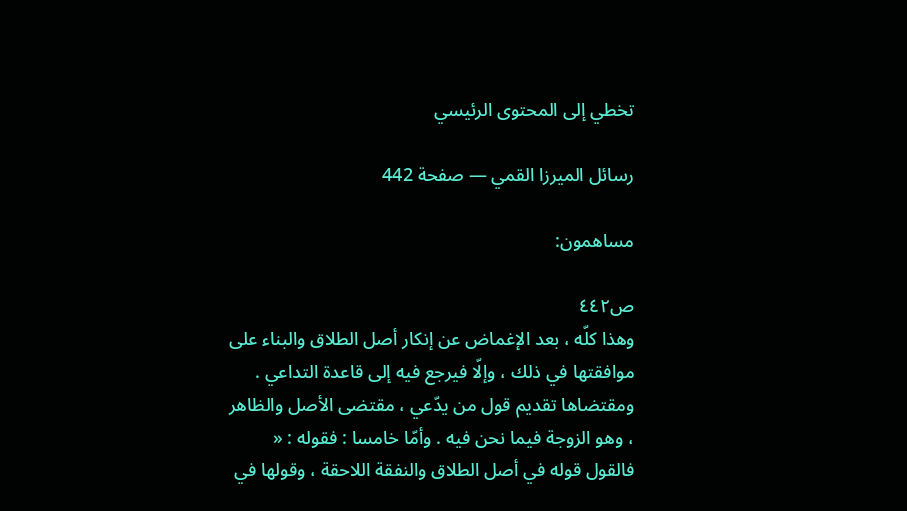تخطي إلى المحتوى الرئيسي

رسائل الميرزا القمي — صفحة 442

مساهمون:

ص٤٤٢
وهذا كلّه ، بعد الإغماض عن إنكار أصل الطلاق والبناء على موافقتها في ذلك ، وإلّا فيرجع فيه إلى قاعدة التداعي . ومقتضاها تقديم قول من يدّعي ، مقتضى الأصل والظاهر ، وهو الزوجة فيما نحن فيه . وأمّا خامسا : فقوله : « فالقول قوله في أصل الطلاق والنفقة اللاحقة ، وقولها في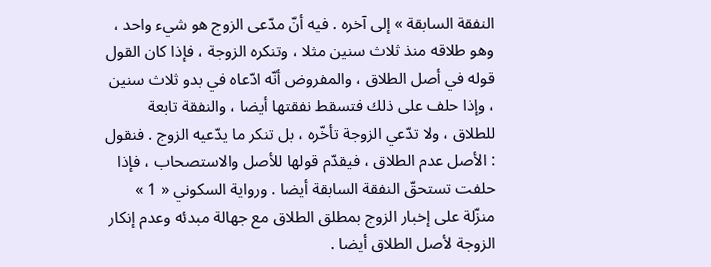النفقة السابقة » إلى آخره . فيه أنّ مدّعى الزوج هو شيء واحد ، وهو طلاقه منذ ثلاث سنين مثلا ، وتنكره الزوجة ، فإذا كان القول قوله في أصل الطلاق ، والمفروض أنّه ادّعاه في بدو ثلاث سنين ، وإذا حلف على ذلك فتسقط نفقتها أيضا ، والنفقة تابعة للطلاق ، ولا تدّعي الزوجة تأخّره ، بل تنكر ما يدّعيه الزوج . فنقول : الأصل عدم الطلاق ، فيقدّم قولها للأصل والاستصحاب ، فإذا حلفت تستحقّ النفقة السابقة أيضا . ورواية السكوني « 1 » منزّلة على إخبار الزوج بمطلق الطلاق مع جهالة مبدئه وعدم إنكار الزوجة لأصل الطلاق أيضا .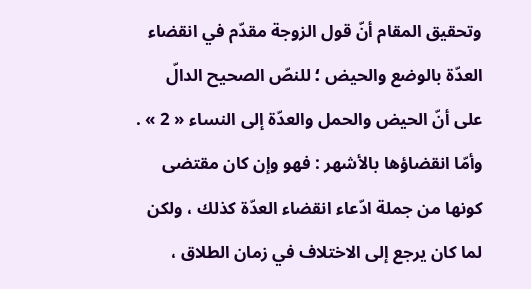وتحقيق المقام أنّ قول الزوجة مقدّم في انقضاء العدّة بالوضع والحيض ؛ للنصّ الصحيح الدالّ على أنّ الحيض والحمل والعدّة إلى النساء « 2 » . وأمّا انقضاؤها بالأشهر : فهو وإن كان مقتضى كونها من جملة ادّعاء انقضاء العدّة كذلك ، ولكن لما كان يرجع إلى الاختلاف في زمان الطلاق ،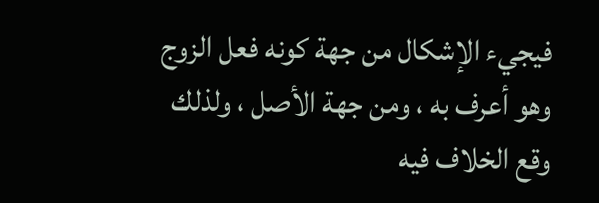فيجيء الإشكال من جهة كونه فعل الزوج وهو أعرف به ، ومن جهة الأصل ، ولذلك وقع الخلاف فيه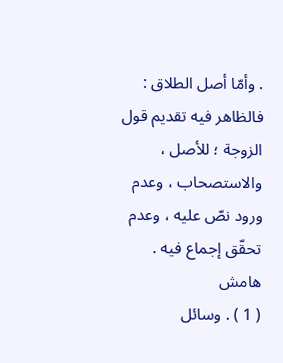. وأمّا أصل الطلاق : فالظاهر فيه تقديم قول الزوجة ؛ للأصل ، والاستصحاب ، وعدم ورود نصّ عليه ، وعدم تحقّق إجماع فيه .
هامش
( 1 ) . وسائل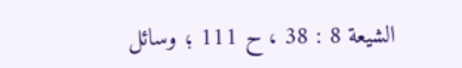الشيعة 8 : 38 ، ح 111 ؛ وسائل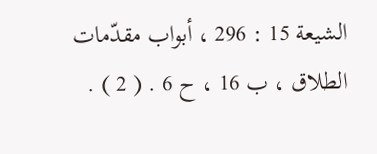الشيعة 15 : 296 ، أبواب مقدّمات الطلاق ، ب 16 ، ح 6 . ( 2 ) .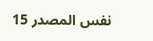نفس المصدر 15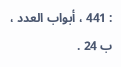: 441 ، أبواب العدد ، ب 24 .